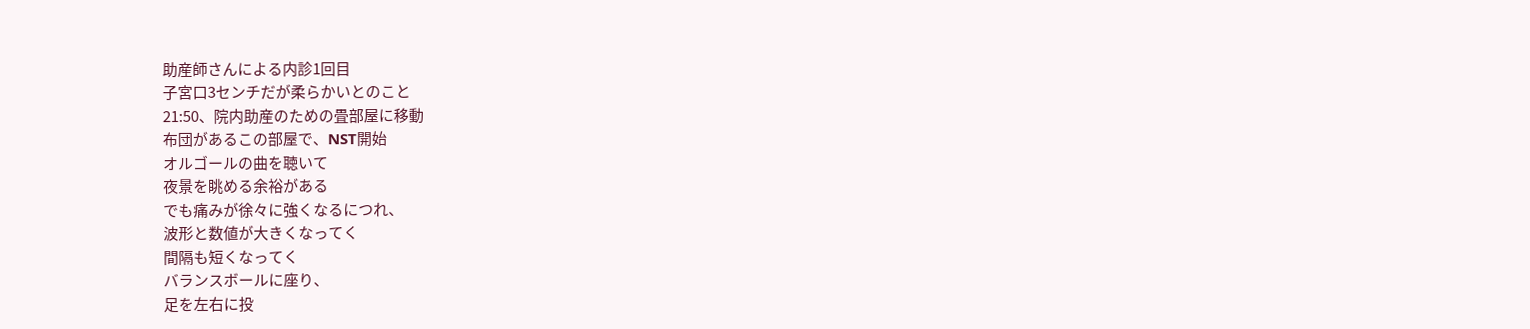助産師さんによる内診1回目
子宮口3センチだが柔らかいとのこと
21:50、院内助産のための畳部屋に移動
布団があるこの部屋で、NST開始
オルゴールの曲を聴いて
夜景を眺める余裕がある
でも痛みが徐々に強くなるにつれ、
波形と数値が大きくなってく
間隔も短くなってく
バランスボールに座り、
足を左右に投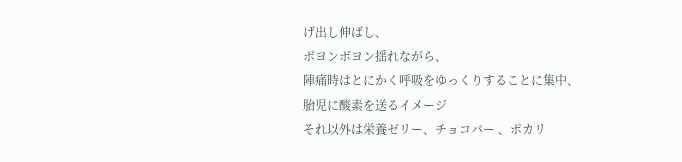げ出し伸ばし、
ボヨンボヨン揺れながら、
陣痛時はとにかく呼吸をゆっくりすることに集中、
胎児に酸素を送るイメージ
それ以外は栄養ゼリー、チョコバー 、ポカリ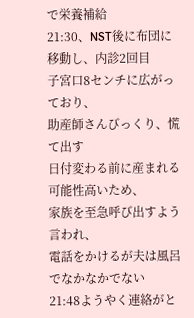で栄養補給
21:30、NST後に布団に移動し、内診2回目
子宮口8センチに広がっており、
助産師さんびっくり、慌て出す
日付変わる前に産まれる可能性高いため、
家族を至急呼び出すよう言われ、
電話をかけるが夫は風呂でなかなかでない
21:48ようやく連絡がと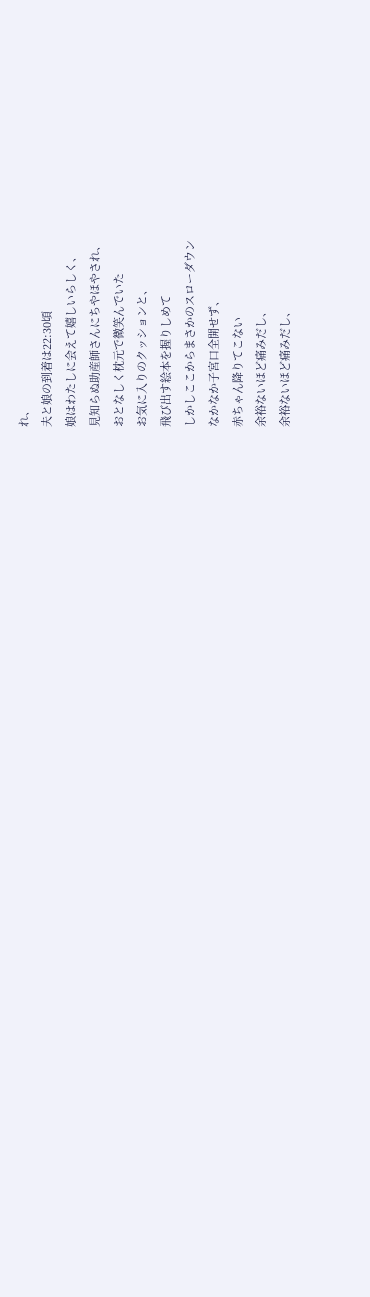れ、
夫と娘の到着は22:30頃
娘はわたしに会えて嬉しいらしく、
見知らぬ助産師さんにちやほやされ、
おとなしく枕元で微笑んでいた
お気に入りのクッションと、
飛び出す絵本を握りしめて
しかしここからまさかのスローダウン
なかなか子宮口全開せず、
赤ちゃん降りてこない
余裕ないほど痛みだし、
余裕ないほど痛みだし、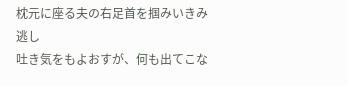枕元に座る夫の右足首を掴みいきみ逃し
吐き気をもよおすが、何も出てこな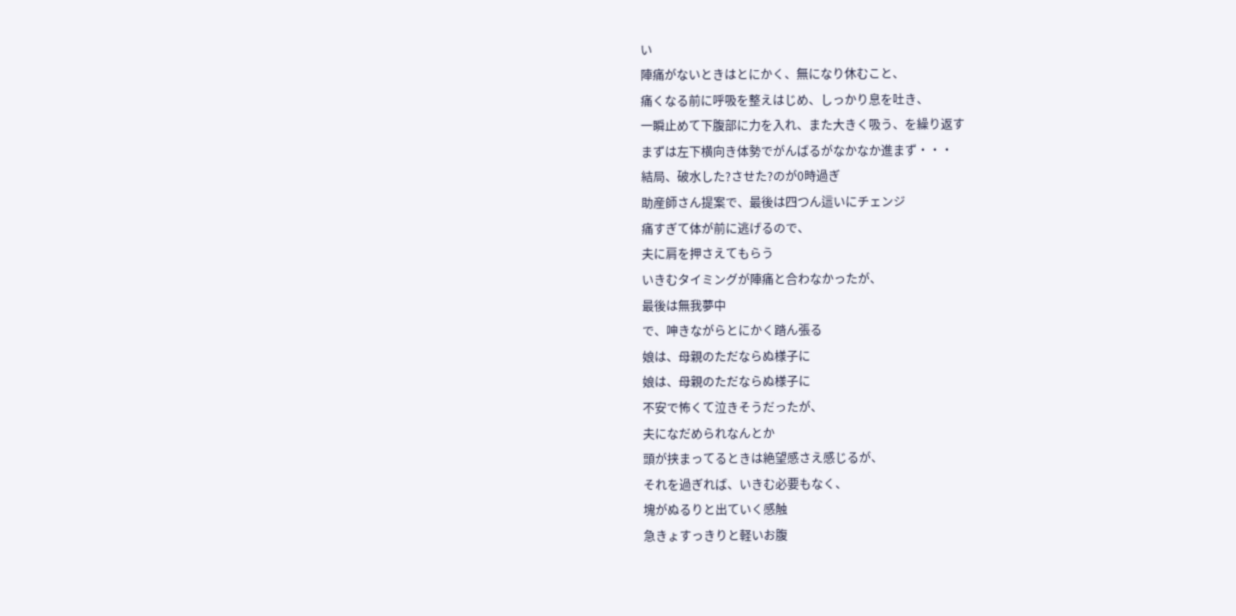い
陣痛がないときはとにかく、無になり休むこと、
痛くなる前に呼吸を整えはじめ、しっかり息を吐き、
一瞬止めて下腹部に力を入れ、また大きく吸う、を繰り返す
まずは左下横向き体勢でがんばるがなかなか進まず・・・
結局、破水した?させた?のが0時過ぎ
助産師さん提案で、最後は四つん這いにチェンジ
痛すぎて体が前に逃げるので、
夫に肩を押さえてもらう
いきむタイミングが陣痛と合わなかったが、
最後は無我夢中
で、呻きながらとにかく踏ん張る
娘は、母親のただならぬ様子に
娘は、母親のただならぬ様子に
不安で怖くて泣きそうだったが、
夫になだめられなんとか
頭が挟まってるときは絶望感さえ感じるが、
それを過ぎれば、いきむ必要もなく、
塊がぬるりと出ていく感触
急きょすっきりと軽いお腹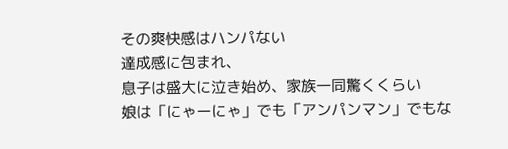その爽快感はハンパない
達成感に包まれ、
息子は盛大に泣き始め、家族一同驚くくらい
娘は「にゃーにゃ」でも「アンパンマン」でもな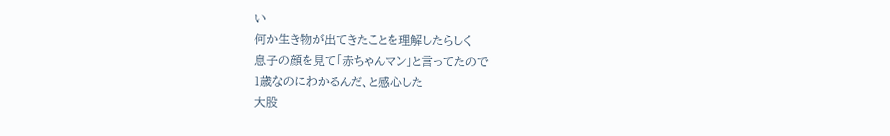い
何か生き物が出てきたことを理解したらしく
息子の顔を見て「赤ちゃんマン」と言ってたので
1歳なのにわかるんだ、と感心した
大股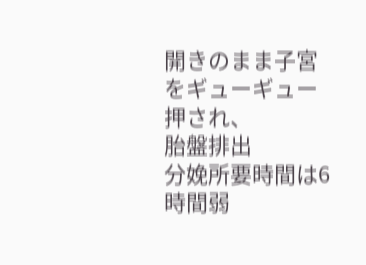開きのまま子宮をギューギュー押され、
胎盤排出
分娩所要時間は6時間弱